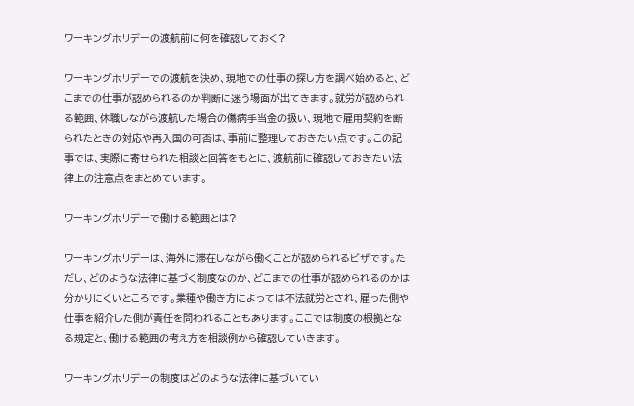ワーキングホリデーの渡航前に何を確認しておく?

ワーキングホリデーでの渡航を決め、現地での仕事の探し方を調べ始めると、どこまでの仕事が認められるのか判断に迷う場面が出てきます。就労が認められる範囲、休職しながら渡航した場合の傷病手当金の扱い、現地で雇用契約を断られたときの対応や再入国の可否は、事前に整理しておきたい点です。この記事では、実際に寄せられた相談と回答をもとに、渡航前に確認しておきたい法律上の注意点をまとめています。

ワーキングホリデーで働ける範囲とは?

ワーキングホリデーは、海外に滞在しながら働くことが認められるビザです。ただし、どのような法律に基づく制度なのか、どこまでの仕事が認められるのかは分かりにくいところです。業種や働き方によっては不法就労とされ、雇った側や仕事を紹介した側が責任を問われることもあります。ここでは制度の根拠となる規定と、働ける範囲の考え方を相談例から確認していきます。

ワーキングホリデーの制度はどのような法律に基づいてい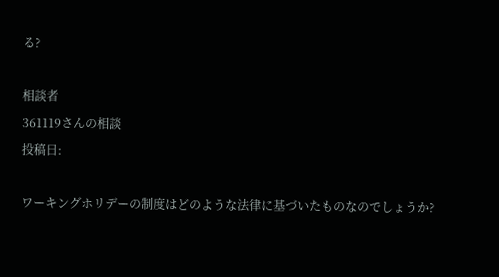る?

相談者
361119さんの相談
投稿日:

ワーキングホリデーの制度はどのような法律に基づいたものなのでしょうか?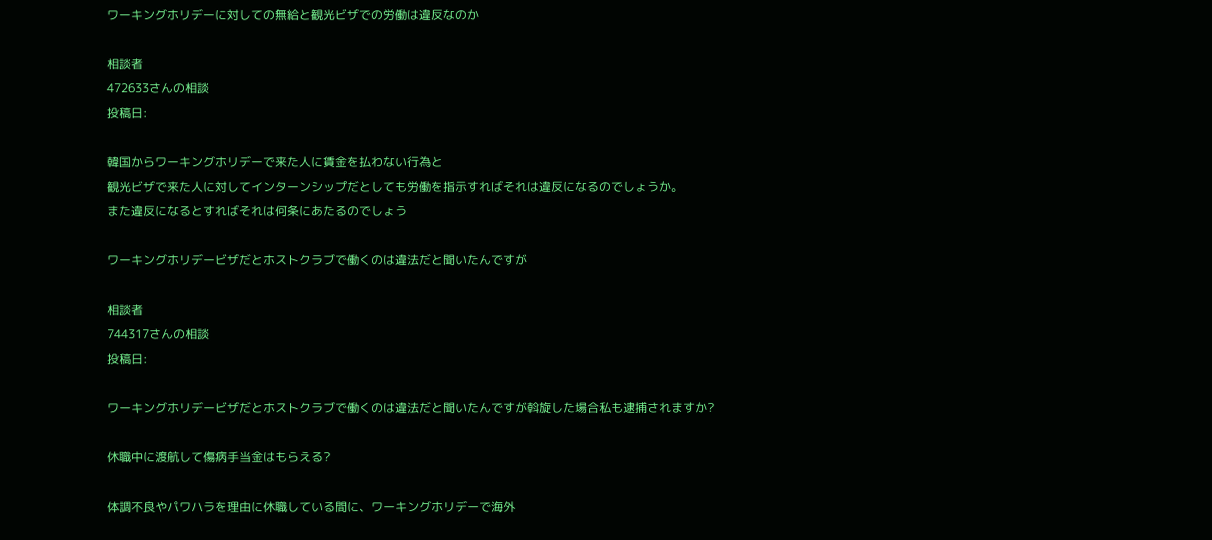ワーキングホリデーに対しての無給と観光ビザでの労働は違反なのか

相談者
472633さんの相談
投稿日:

韓国からワーキングホリデーで来た人に賃金を払わない行為と
観光ビザで来た人に対してインターンシップだとしても労働を指示すればそれは違反になるのでしょうか。
また違反になるとすればそれは何条にあたるのでしょう

ワーキングホリデービザだとホストクラブで働くのは違法だと聞いたんですが

相談者
744317さんの相談
投稿日:

ワーキングホリデービザだとホストクラブで働くのは違法だと聞いたんですが斡旋した場合私も逮捕されますか?

休職中に渡航して傷病手当金はもらえる?

体調不良やパワハラを理由に休職している間に、ワーキングホリデーで海外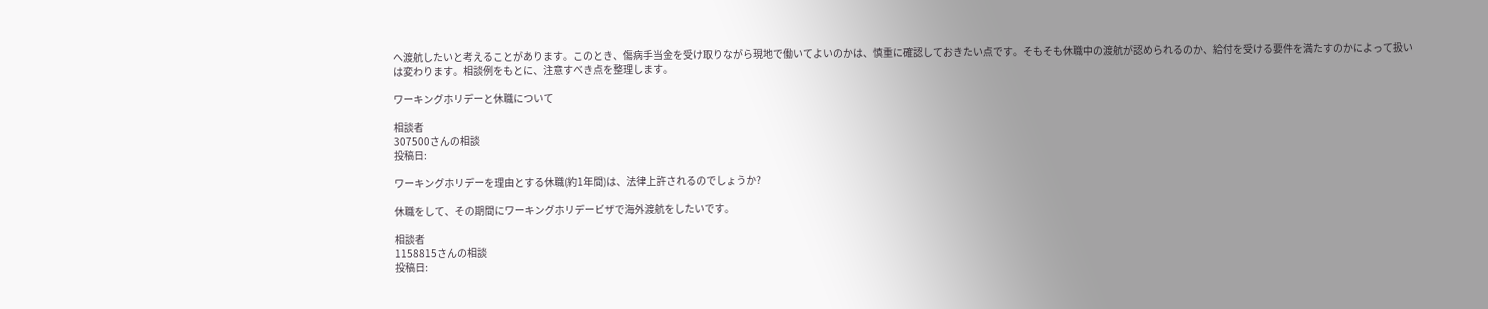へ渡航したいと考えることがあります。このとき、傷病手当金を受け取りながら現地で働いてよいのかは、慎重に確認しておきたい点です。そもそも休職中の渡航が認められるのか、給付を受ける要件を満たすのかによって扱いは変わります。相談例をもとに、注意すべき点を整理します。

ワーキングホリデーと休職について

相談者
307500さんの相談
投稿日:

ワーキングホリデーを理由とする休職(約1年間)は、法律上許されるのでしょうか?

休職をして、その期間にワーキングホリデービザで海外渡航をしたいです。

相談者
1158815さんの相談
投稿日: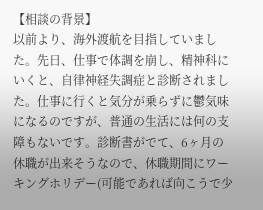【相談の背景】
以前より、海外渡航を目指していました。先日、仕事で体調を崩し、精神科にいくと、自律神経失調症と診断されました。仕事に行くと気分が乗らずに鬱気味になるのですが、普通の生活には何の支障もないです。診断書がでて、6ヶ月の休職が出来そうなので、休職期間にワーキングホリデー(可能であれば向こうで少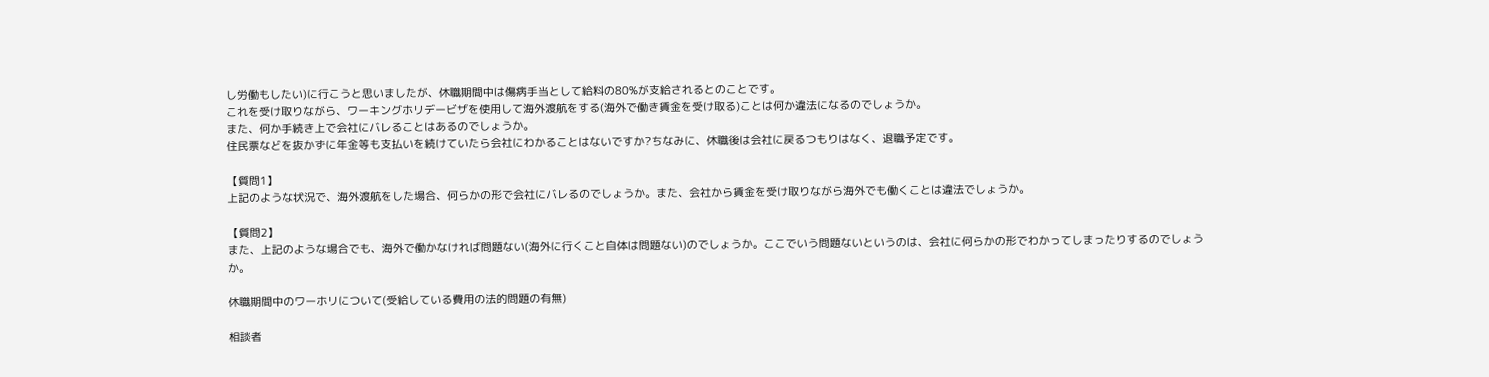し労働もしたい)に行こうと思いましたが、休職期間中は傷病手当として給料の80%が支給されるとのことです。
これを受け取りながら、ワーキングホリデービザを使用して海外渡航をする(海外で働き賃金を受け取る)ことは何か違法になるのでしょうか。
また、何か手続き上で会社にバレることはあるのでしょうか。
住民票などを抜かずに年金等も支払いを続けていたら会社にわかることはないですか?ちなみに、休職後は会社に戻るつもりはなく、退職予定です。

【質問1】
上記のような状況で、海外渡航をした場合、何らかの形で会社にバレるのでしょうか。また、会社から賃金を受け取りながら海外でも働くことは違法でしょうか。

【質問2】
また、上記のような場合でも、海外で働かなければ問題ない(海外に行くこと自体は問題ない)のでしょうか。ここでいう問題ないというのは、会社に何らかの形でわかってしまったりするのでしょうか。

休職期間中のワーホリについて(受給している費用の法的問題の有無)

相談者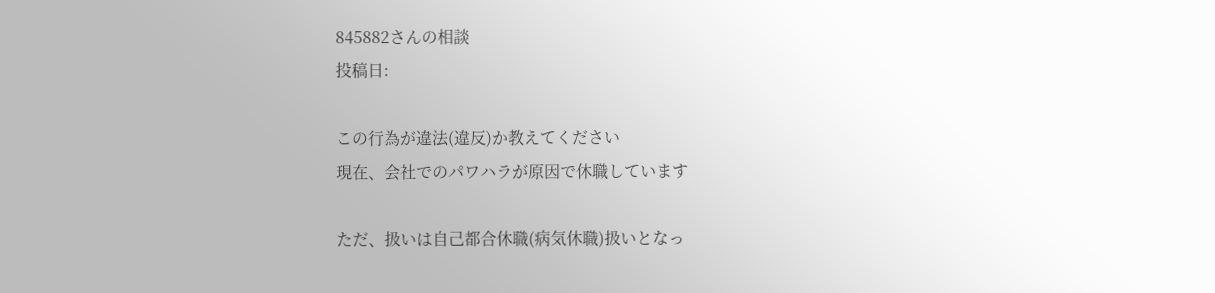845882さんの相談
投稿日:

この行為が違法(違反)か教えてください
現在、会社でのパワハラが原因で休職しています

ただ、扱いは自己都合休職(病気休職)扱いとなっ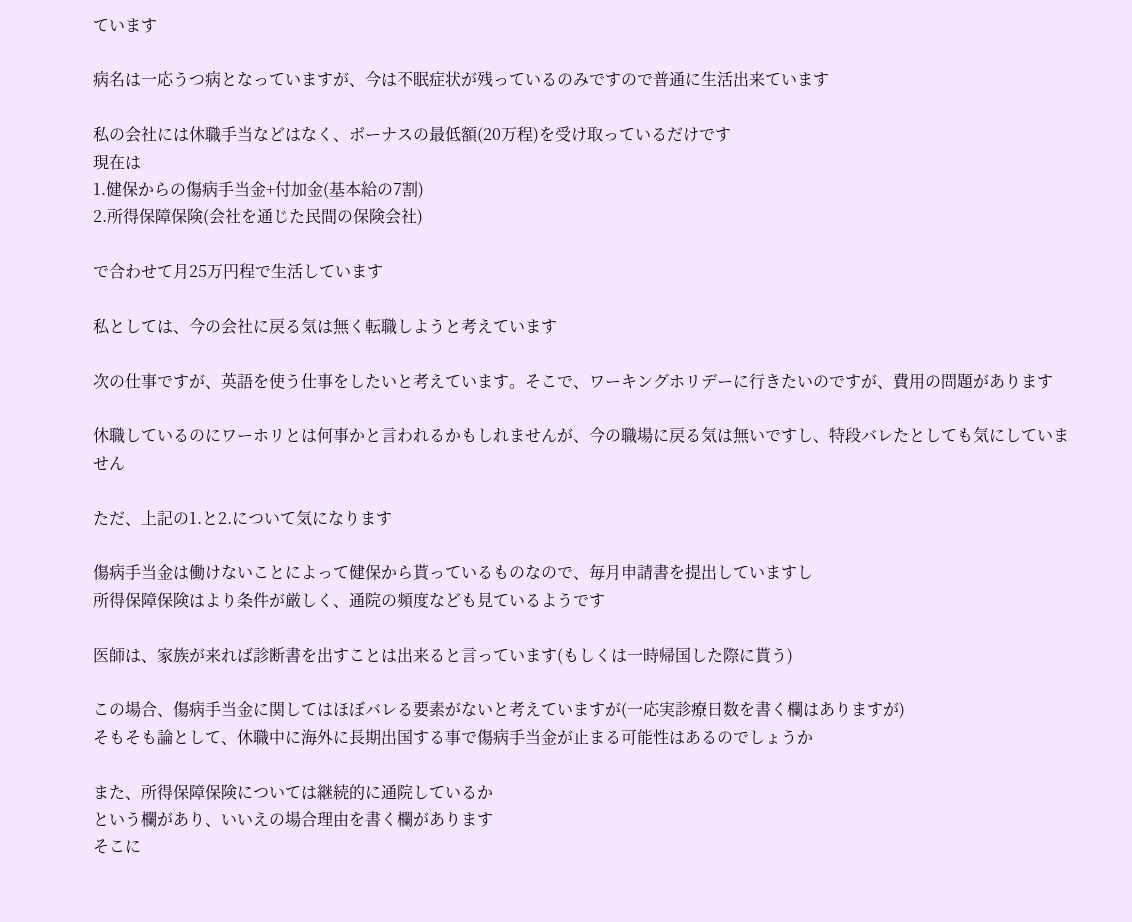ています

病名は一応うつ病となっていますが、今は不眠症状が残っているのみですので普通に生活出来ています

私の会社には休職手当などはなく、ボーナスの最低額(20万程)を受け取っているだけです
現在は
1.健保からの傷病手当金+付加金(基本給の7割)
2.所得保障保険(会社を通じた民間の保険会社)

で合わせて月25万円程で生活しています

私としては、今の会社に戻る気は無く転職しようと考えています

次の仕事ですが、英語を使う仕事をしたいと考えています。そこで、ワーキングホリデーに行きたいのですが、費用の問題があります

休職しているのにワーホリとは何事かと言われるかもしれませんが、今の職場に戻る気は無いですし、特段バレたとしても気にしていません

ただ、上記の1.と2.について気になります

傷病手当金は働けないことによって健保から貰っているものなので、毎月申請書を提出していますし
所得保障保険はより条件が厳しく、通院の頻度なども見ているようです

医師は、家族が来れば診断書を出すことは出来ると言っています(もしくは一時帰国した際に貰う)

この場合、傷病手当金に関してはほぼバレる要素がないと考えていますが(一応実診療日数を書く欄はありますが)
そもそも論として、休職中に海外に長期出国する事で傷病手当金が止まる可能性はあるのでしょうか

また、所得保障保険については継続的に通院しているか
という欄があり、いいえの場合理由を書く欄があります
そこに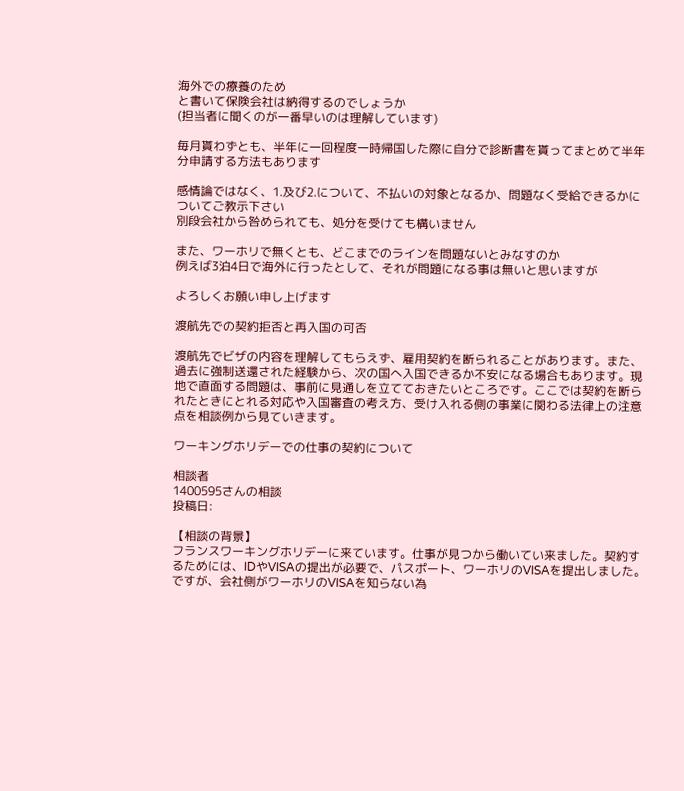海外での療養のため
と書いて保険会社は納得するのでしょうか
(担当者に聞くのが一番早いのは理解しています)

毎月貰わずとも、半年に一回程度一時帰国した際に自分で診断書を貰ってまとめて半年分申請する方法もあります

感情論ではなく、1.及び2.について、不払いの対象となるか、問題なく受給できるかについてご教示下さい
別段会社から咎められても、処分を受けても構いません

また、ワーホリで無くとも、どこまでのラインを問題ないとみなすのか
例えば3泊4日で海外に行ったとして、それが問題になる事は無いと思いますが

よろしくお願い申し上げます

渡航先での契約拒否と再入国の可否

渡航先でビザの内容を理解してもらえず、雇用契約を断られることがあります。また、過去に強制送還された経験から、次の国へ入国できるか不安になる場合もあります。現地で直面する問題は、事前に見通しを立てておきたいところです。ここでは契約を断られたときにとれる対応や入国審査の考え方、受け入れる側の事業に関わる法律上の注意点を相談例から見ていきます。

ワーキングホリデーでの仕事の契約について

相談者
1400595さんの相談
投稿日:

【相談の背景】
フランスワーキングホリデーに来ています。仕事が見つから働いてい来ました。契約するためには、IDやVISAの提出が必要で、パスポート、ワーホリのVISAを提出しました。ですが、会社側がワーホリのVISAを知らない為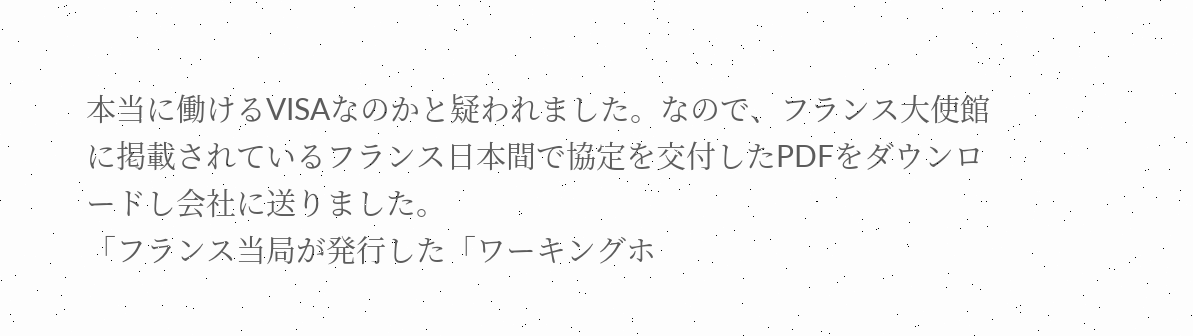本当に働けるVISAなのかと疑われました。なので、フランス大使館に掲載されているフランス日本間で協定を交付したPDFをダウンロードし会社に送りました。
「フランス当局が発行した「ワーキングホ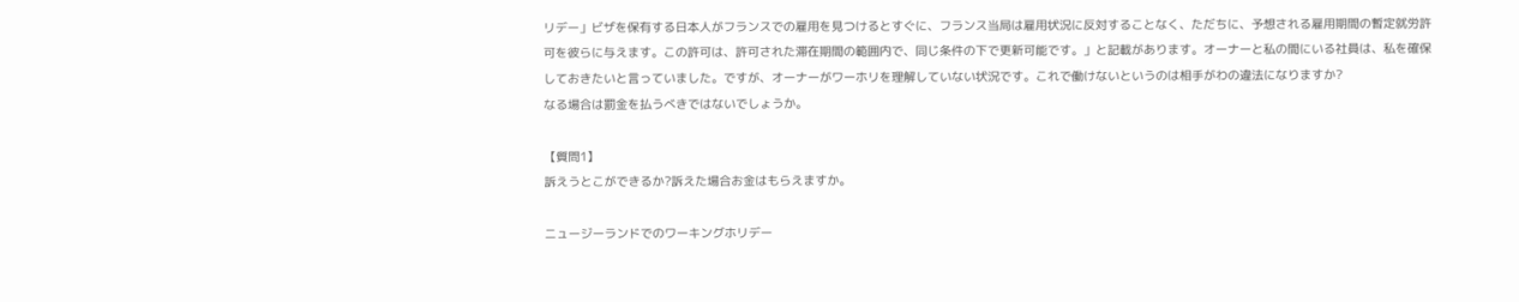リデー」ビザを保有する日本人がフランスでの雇用を見つけるとすぐに、フランス当局は雇用状況に反対することなく、ただちに、予想される雇用期間の暫定就労許可を彼らに与えます。この許可は、許可された滞在期間の範囲内で、同じ条件の下で更新可能です。」と記載があります。オーナーと私の間にいる社員は、私を確保しておきたいと言っていました。ですが、オーナーがワーホリを理解していない状況です。これで働けないというのは相手がわの違法になりますか?
なる場合は罰金を払うべきではないでしょうか。

【質問1】
訴えうとこができるか?訴えた場合お金はもらえますか。

ニュージーランドでのワーキングホリデー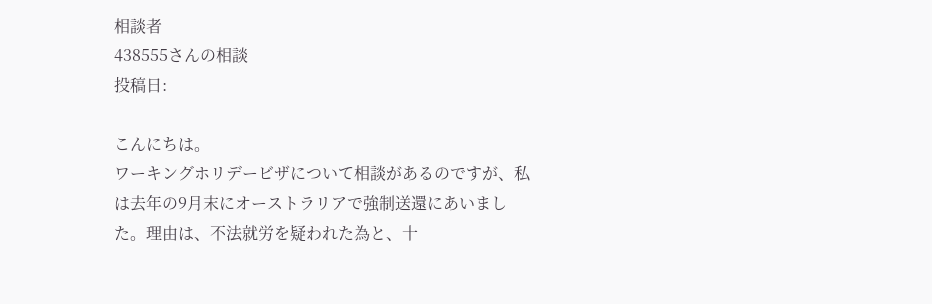相談者
438555さんの相談
投稿日:

こんにちは。
ワーキングホリデービザについて相談があるのですが、私は去年の9月末にオーストラリアで強制送還にあいました。理由は、不法就労を疑われた為と、十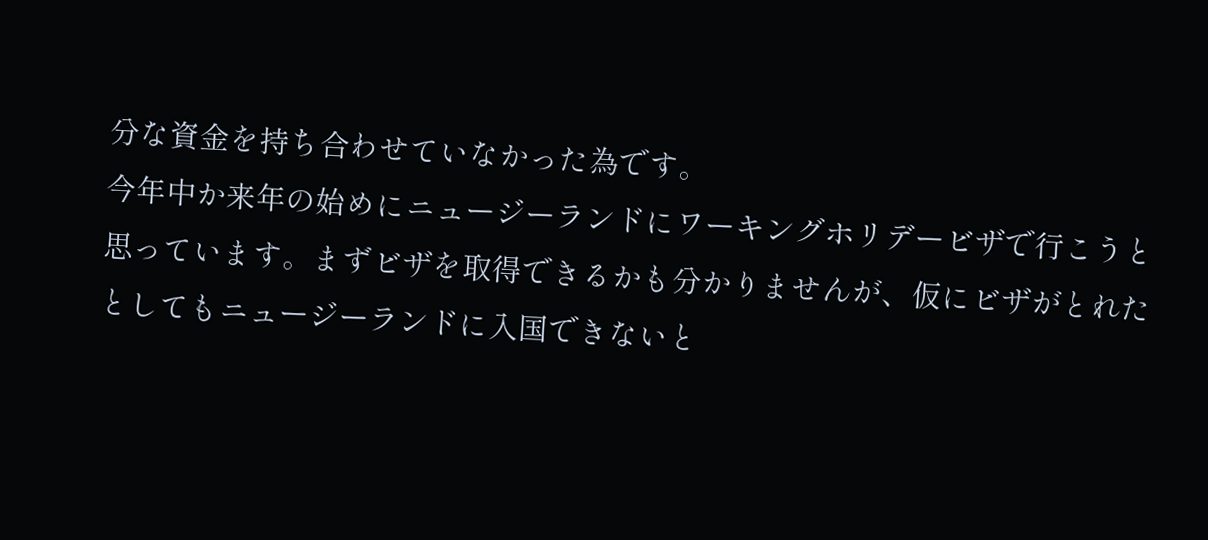分な資金を持ち合わせていなかった為です。
今年中か来年の始めにニュージーランドにワーキングホリデービザで行こうと思っています。まずビザを取得できるかも分かりませんが、仮にビザがとれたとしてもニュージーランドに入国できないと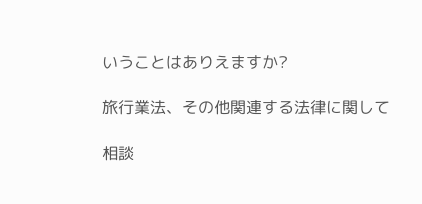いうことはありえますか?

旅行業法、その他関連する法律に関して

相談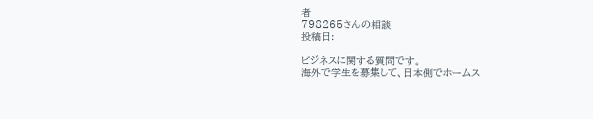者
798265さんの相談
投稿日:

ビジネスに関する質問です。
海外で学生を募集して、日本側でホームス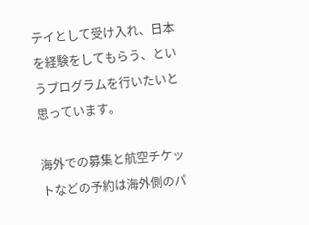テイとして受け入れ、日本を経験をしてもらう、というプログラムを行いたいと思っています。

海外での募集と航空チケットなどの予約は海外側のパ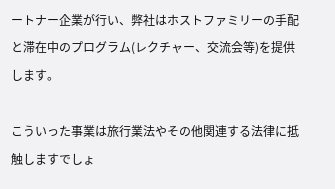ートナー企業が行い、弊社はホストファミリーの手配と滞在中のプログラム(レクチャー、交流会等)を提供します。

こういった事業は旅行業法やその他関連する法律に抵触しますでしょ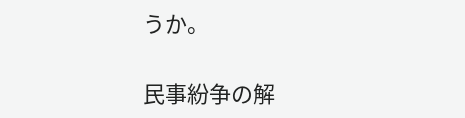うか。

民事紛争の解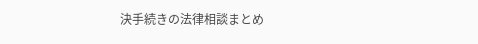決手続きの法律相談まとめ